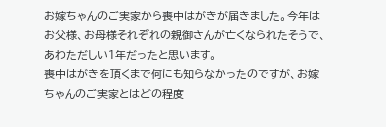お嫁ちゃんのご実家から喪中はがきが届きました。今年はお父様、お母様それぞれの親御さんが亡くなられたそうで、あわただしい1年だったと思います。
喪中はがきを頂くまで何にも知らなかったのですが、お嫁ちゃんのご実家とはどの程度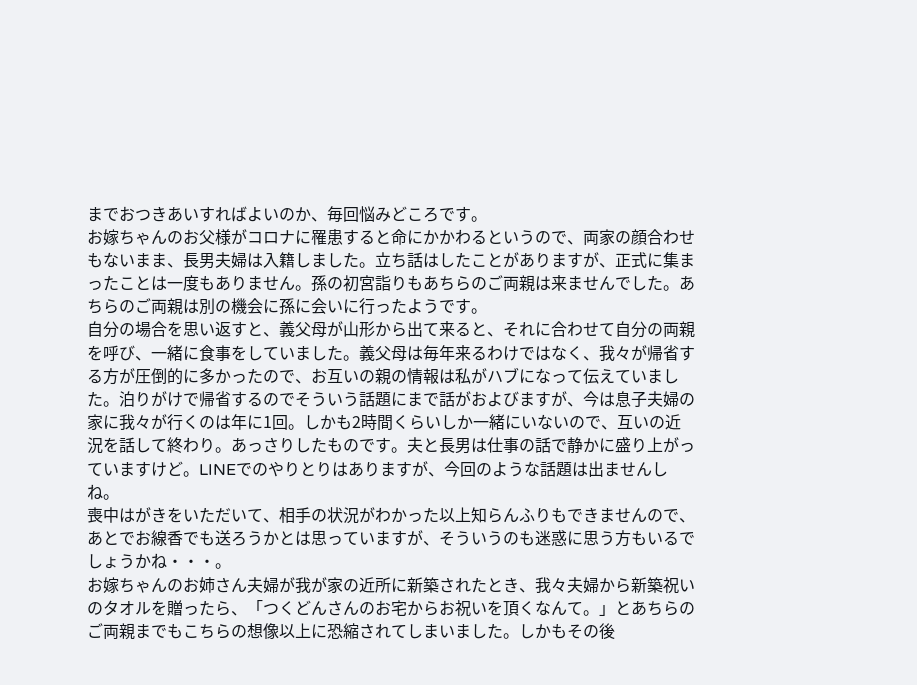までおつきあいすればよいのか、毎回悩みどころです。
お嫁ちゃんのお父様がコロナに罹患すると命にかかわるというので、両家の顔合わせもないまま、長男夫婦は入籍しました。立ち話はしたことがありますが、正式に集まったことは一度もありません。孫の初宮詣りもあちらのご両親は来ませんでした。あちらのご両親は別の機会に孫に会いに行ったようです。
自分の場合を思い返すと、義父母が山形から出て来ると、それに合わせて自分の両親を呼び、一緒に食事をしていました。義父母は毎年来るわけではなく、我々が帰省する方が圧倒的に多かったので、お互いの親の情報は私がハブになって伝えていました。泊りがけで帰省するのでそういう話題にまで話がおよびますが、今は息子夫婦の家に我々が行くのは年に1回。しかも2時間くらいしか一緒にいないので、互いの近況を話して終わり。あっさりしたものです。夫と長男は仕事の話で静かに盛り上がっていますけど。LINEでのやりとりはありますが、今回のような話題は出ませんしね。
喪中はがきをいただいて、相手の状況がわかった以上知らんふりもできませんので、あとでお線香でも送ろうかとは思っていますが、そういうのも迷惑に思う方もいるでしょうかね・・・。
お嫁ちゃんのお姉さん夫婦が我が家の近所に新築されたとき、我々夫婦から新築祝いのタオルを贈ったら、「つくどんさんのお宅からお祝いを頂くなんて。」とあちらのご両親までもこちらの想像以上に恐縮されてしまいました。しかもその後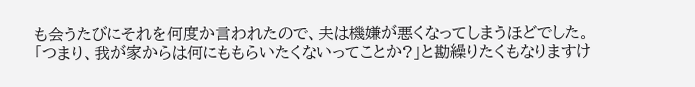も会うたびにそれを何度か言われたので、夫は機嫌が悪くなってしまうほどでした。
「つまり、我が家からは何にももらいたくないってことか?」と勘繰りたくもなりますけ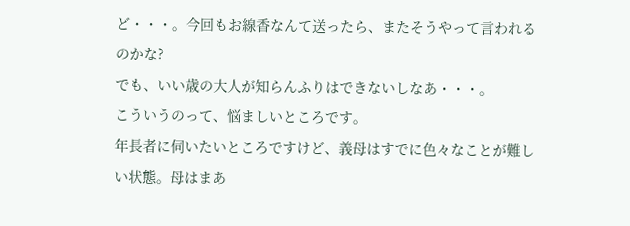ど・・・。今回もお線香なんて送ったら、またそうやって言われるのかな?
でも、いい歳の大人が知らんふりはできないしなあ・・・。
こういうのって、悩ましいところです。
年長者に伺いたいところですけど、義母はすでに色々なことが難しい状態。母はまあ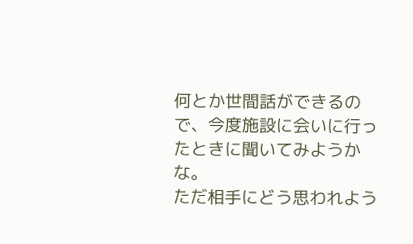何とか世間話ができるので、今度施設に会いに行ったときに聞いてみようかな。
ただ相手にどう思われよう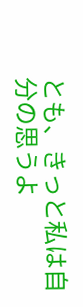とも、きっと私は自分の思うよ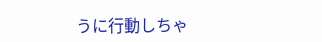うに行動しちゃ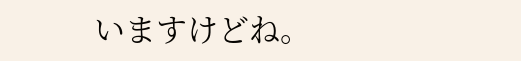いますけどね。